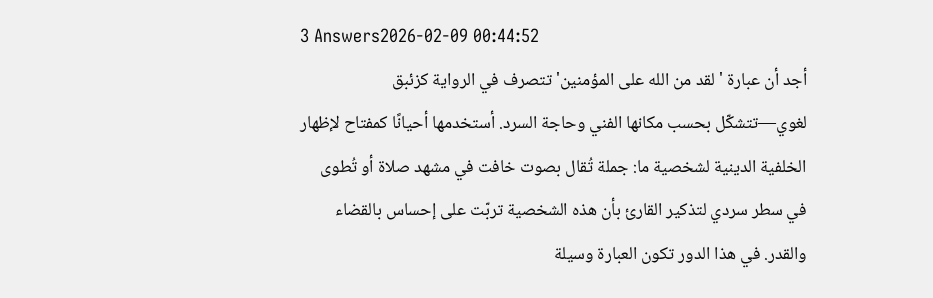3 Answers2026-02-09 00:44:52
أجد أن عبارة 'لقد من الله على المؤمنين' تتصرف في الرواية كزئبق لغوي—تتشكّل بحسب مكانها الفني وحاجة السرد. أستخدمها أحيانًا كمفتاح لإظهار الخلفية الدينية لشخصية ما: جملة تُقال بصوت خافت في مشهد صلاة أو تُطوى في سطر سردي لتذكير القارئ بأن هذه الشخصية تربّت على إحساس بالقضاء والقدر. في هذا الدور تكون العبارة وسيلة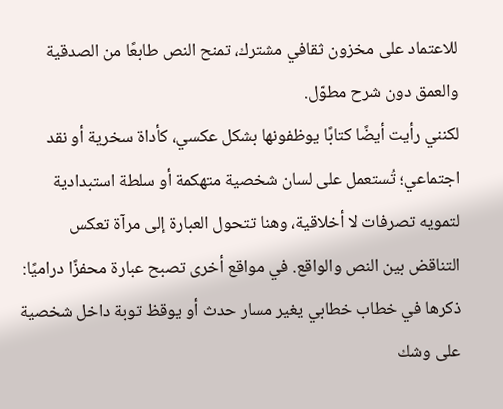للاعتماد على مخزون ثقافي مشترك، تمنح النص طابعًا من الصدقية والعمق دون شرح مطوّل.
لكنني رأيت أيضًا كتابًا يوظفونها بشكل عكسي، كأداة سخرية أو نقد اجتماعي؛ تُستعمل على لسان شخصية متهكمة أو سلطة استبدادية لتمويه تصرفات لا أخلاقية، وهنا تتحول العبارة إلى مرآة تعكس التناقض بين النص والواقع. في مواقع أخرى تصبح عبارة محفزًا دراميًا: ذكرها في خطاب خطابي يغير مسار حدث أو يوقظ توبة داخل شخصية على وشك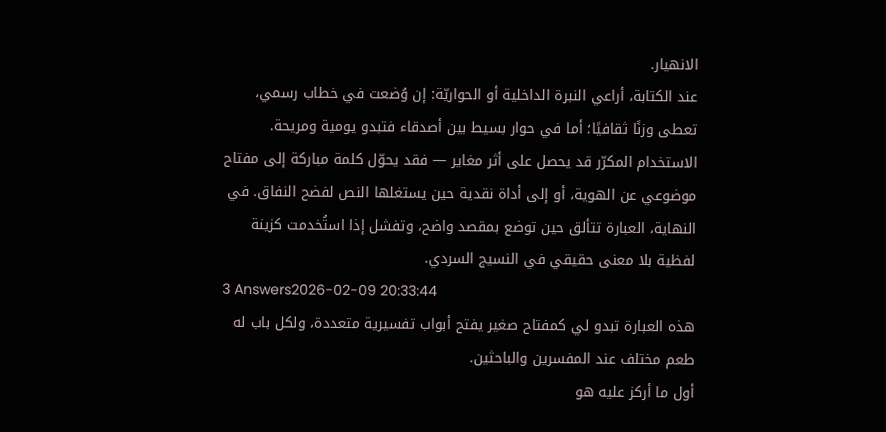الانهيار.
عند الكتابة، أراعي النبرة الداخلية أو الحواريّة: إن وُضعت في خطاب رسمي، تعطى وزنًا ثقافيًا؛ أما في حوار بسيط بين أصدقاء فتبدو يومية ومريحة. الاستخدام المكرّر قد يحصل على أثر مغاير — فقد يحوّل كلمة مباركة إلى مفتاح موضوعي عن الهوية، أو إلى أداة نقدية حين يستغلها النص لفضح النفاق. في النهاية، العبارة تتألق حين توضع بمقصد واضح، وتفشل إذا استُخدمت كزينة لفظية بلا معنى حقيقي في النسيج السردي.
3 Answers2026-02-09 20:33:44
هذه العبارة تبدو لي كمفتاح صغير يفتح أبواب تفسيرية متعددة، ولكل باب له طعم مختلف عند المفسرين والباحثين.
أول ما أركز عليه هو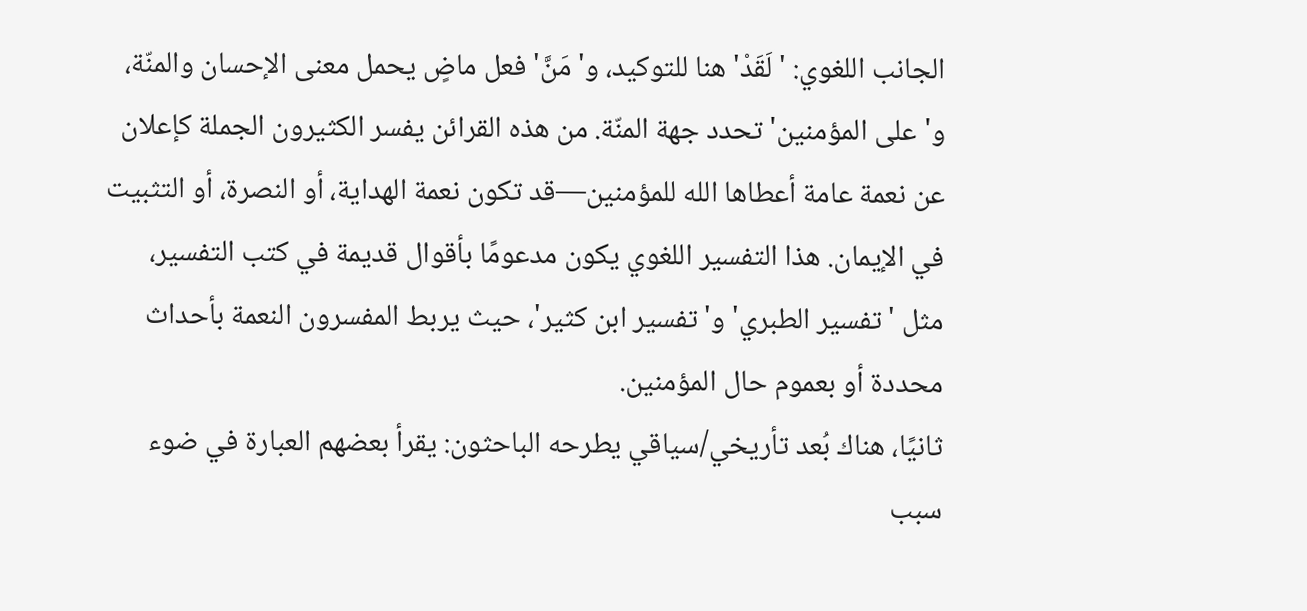الجانب اللغوي: 'لَقَدْ' هنا للتوكيد، و'مَنَّ' فعل ماضٍ يحمل معنى الإحسان والمنّة، و'على المؤمنين' تحدد جهة المنّة. من هذه القرائن يفسر الكثيرون الجملة كإعلان عن نعمة عامة أعطاها الله للمؤمنين—قد تكون نعمة الهداية، أو النصرة، أو التثبيت في الإيمان. هذا التفسير اللغوي يكون مدعومًا بأقوال قديمة في كتب التفسير، مثل 'تفسير الطبري' و'تفسير ابن كثير'، حيث يربط المفسرون النعمة بأحداث محددة أو بعموم حال المؤمنين.
ثانيًا، هناك بُعد تأريخي/سياقي يطرحه الباحثون: يقرأ بعضهم العبارة في ضوء سبب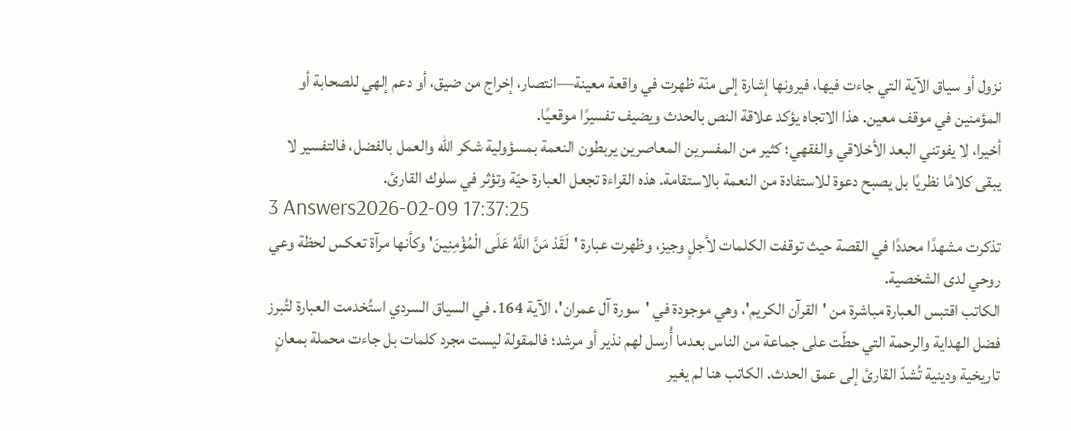نزول أو سياق الآية التي جاءت فيها، فيرونها إشارة إلى منّة ظهرت في واقعة معينة—انتصار، إخراج من ضيق، أو دعم إلهي للصحابة أو المؤمنين في موقف معين. هذا الاتجاه يؤكد علاقة النص بالحدث ويضيف تفسيرًا موقعيًا.
أخيرا، لا يفوتني البعد الأخلاقي والفقهي؛ كثير من المفسرين المعاصرين يربطون النعمة بمسؤولية شكر الله والعمل بالفضل، فالتفسير لا يبقى كلامًا نظريًا بل يصبح دعوة للاستفادة من النعمة بالاستقامة. هذه القراءة تجعل العبارة حيّة وتؤثر في سلوك القارئ.
3 Answers2026-02-09 17:37:25
تذكرت مشهدًا محددًا في القصة حيث توقفت الكلمات لأجلٍ وجيز، وظهرت عبارة 'لَقَدْ مَنَّ اللَّهُ عَلَى الْمُؤْمِنِينَ' وكأنها مرآة تعكس لحظة وعي روحي لدى الشخصية.
الكاتب اقتبس العبارة مباشرة من 'القرآن الكريم'، وهي موجودة في 'سورة آل عمران'، الآية 164. في السياق السردي استُخدمت العبارة لتُبرز فضل الهداية والرحمة التي حطّت على جماعة من الناس بعدما أُرسل لهم نذير أو مرشد؛ فالمقولة ليست مجرد كلمات بل جاءت محملة بمعانٍ تاريخية ودينية تُشدّ القارئ إلى عمق الحدث. الكاتب هنا لم يغير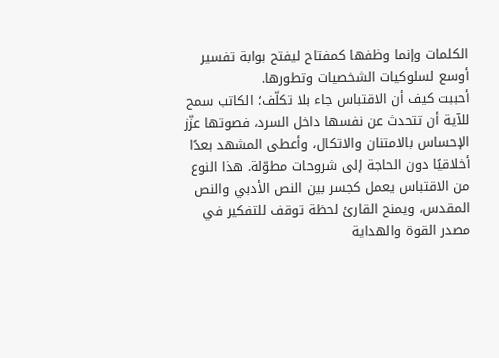الكلمات وإنما وظفها كمفتاح ليفتح بوابة تفسير أوسع لسلوكيات الشخصيات وتطورها.
أحببت كيف أن الاقتباس جاء بلا تكلّف؛ الكاتب سمح للآية أن تتحدث عن نفسها داخل السرد، فصوتها عزّز الإحساس بالامتنان والاتكال، وأعطى المشهد بعدًا أخلاقيًا دون الحاجة إلى شروحات مطوّلة. هذا النوع من الاقتباس يعمل كجسر بين النص الأدبي والنص المقدس، ويمنح القارئ لحظة توقف للتفكير في مصدر القوة والهداية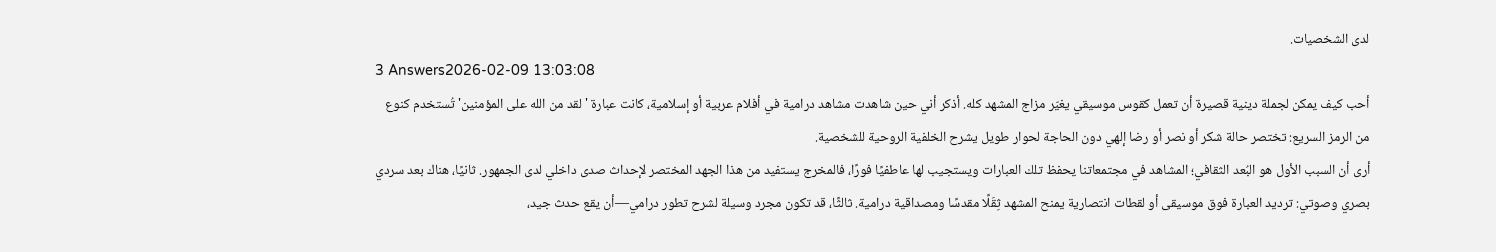لدى الشخصيات.
3 Answers2026-02-09 13:03:08
أحب كيف يمكن لجملة دينية قصيرة أن تعمل كقوس موسيقي يغيّر مزاج المشهد كله. أذكر أني حين شاهدت مشاهد درامية في أفلام عربية أو إسلامية، كانت عبارة 'لقد من الله على المؤمنين' تُستخدم كنوع من الرمز السريع: تختصر حالة شكر أو نصر أو رضا إلهي دون الحاجة لحوار طويل يشرح الخلفية الروحية للشخصية.
أرى أن السبب الأول هو البُعد الثقافي؛ المشاهد في مجتمعاتنا يحفظ تلك العبارات ويستجيب لها عاطفيًا فورًا، فالمخرج يستفيد من هذا الجهد المختصر لإحداث صدى داخلي لدى الجمهور. ثانيًا، هناك بعد سردي بصري وصوتي: ترديد العبارة فوق موسيقى أو لقطات انتصارية يمنح المشهد ثِقَلًا مقدسًا ومصداقية درامية. ثالثًا، قد تكون مجرد وسيلة لشرح تطور درامي—أن يقع حدث جيد،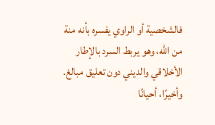فالشخصية أو الراوي يفسره بأنه منة من الله، وهو يربط السرد بالإطار الأخلاقي والديني دون تعليق مبالغ.
وأخيرًا، أحيانًا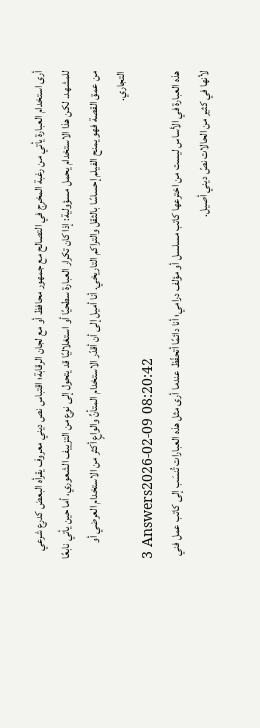أرى استخدام العبارة يأتي من رغبة المخرج في التصالح مع جمهور محافظ أو مع لجان الرقابة؛ اقتباس نص ديني معروف يقرأه البعض كدرع شرعي للمشهد. لكن هذا الاستخدام يحمل مسؤولية: إذا كان تكرار العبارة سطحيًا أو استغلاليًا قد يتحول إلى نوع من التزييف الشعوري، أما حين يأتي نابعًا من عمق القصة فهو يمنح الفيلم إحساسًا بالثقل والتراكم التاريخي. أنا أميل إلى أن أقدّر الاستخدام المتأنِّ والواعٍ أكثر من الاستخدام العرضي أو التجاري.
3 Answers2026-02-09 08:20:42
هذه العبارة في الأساس ليست من اخترعها كاتب مسلسل أو مؤلف درامي؛ أنا دائمًا أتحفّظ عندما أرى مثل هذه العبارات تُنسَب إلى كاتب عمل فني لأنها في كثير من الحالات نصّ ديني أصيل.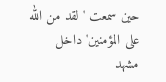حين سمعت 'لقد من الله على المؤمنين' داخل مشهد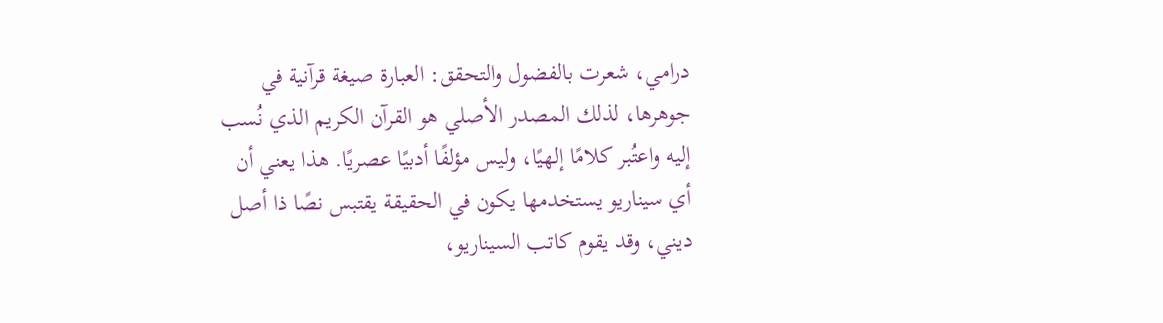درامي، شعرت بالفضول والتحقق: العبارة صيغة قرآنية في جوهرها، لذلك المصدر الأصلي هو القرآن الكريم الذي نُسب إليه واعتُبر كلامًا إلهيًا، وليس مؤلفًا أدبيًا عصريًا. هذا يعني أن أي سيناريو يستخدمها يكون في الحقيقة يقتبس نصًا ذا أصل ديني، وقد يقوم كاتب السيناريو،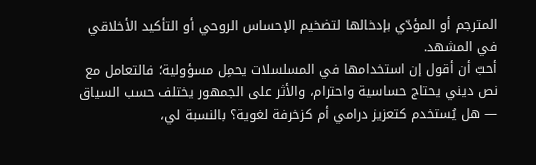المترجم أو المؤدّي بإدخالها لتضخيم الإحساس الروحي أو التأكيد الأخلاقي في المشهد.
أحبّ أن أقول إن استخدامها في المسلسلات يحمِل مسؤولية؛ فالتعامل مع نص ديني يحتاج حساسية واحترام، والأثر على الجمهور يختلف حسب السياق — هل يُستخدم كتعزيز درامي أم كزخرفة لغوية؟ بالنسبة لي،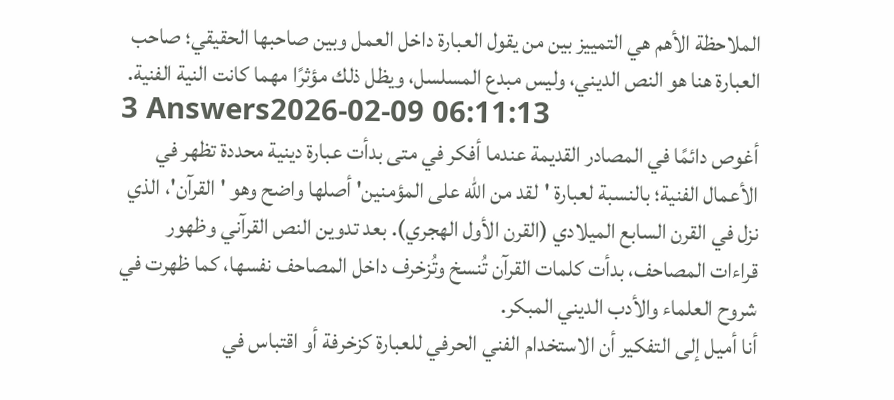الملاحظة الأهم هي التمييز بين من يقول العبارة داخل العمل وبين صاحبها الحقيقي؛ صاحب العبارة هنا هو النص الديني، وليس مبدع المسلسل، ويظل ذلك مؤثرًا مهما كانت النية الفنية.
3 Answers2026-02-09 06:11:13
أغوص دائمًا في المصادر القديمة عندما أفكر في متى بدأت عبارة دينية محددة تظهر في الأعمال الفنية؛ بالنسبة لعبارة 'لقد من الله على المؤمنين' أصلها واضح وهو 'القرآن'، الذي نزل في القرن السابع الميلادي (القرن الأول الهجري). بعد تدوين النص القرآني وظهور قراءات المصاحف، بدأت كلمات القرآن تُنسخ وتُزخرف داخل المصاحف نفسها، كما ظهرت في شروح العلماء والأدب الديني المبكر.
أنا أميل إلى التفكير أن الاستخدام الفني الحرفي للعبارة كزخرفة أو اقتباس في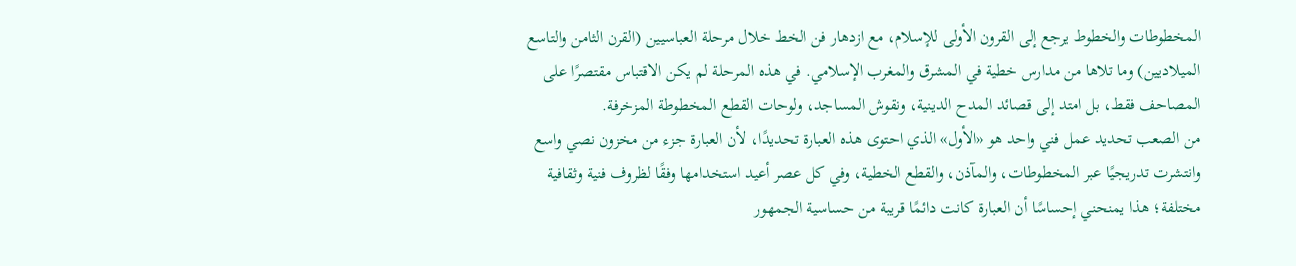المخطوطات والخطوط يرجع إلى القرون الأولى للإسلام، مع ازدهار فن الخط خلال مرحلة العباسيين (القرن الثامن والتاسع الميلاديين) وما تلاها من مدارس خطية في المشرق والمغرب الإسلامي. في هذه المرحلة لم يكن الاقتباس مقتصرًا على المصاحف فقط، بل امتد إلى قصائد المدح الدينية، ونقوش المساجد، ولوحات القطع المخطوطة المزخرفة.
من الصعب تحديد عمل فني واحد هو «الأول» الذي احتوى هذه العبارة تحديدًا، لأن العبارة جزء من مخزون نصي واسع وانتشرت تدريجيًا عبر المخطوطات، والمآذن، والقطع الخطية، وفي كل عصر أعيد استخدامها وفقًا لظروف فنية وثقافية مختلفة؛ هذا يمنحني إحساسًا أن العبارة كانت دائمًا قريبة من حساسية الجمهور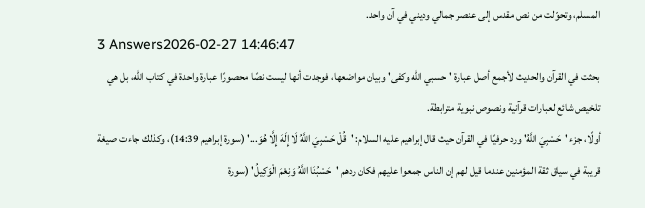المسلم، وتحوّلت من نص مقدس إلى عنصر جمالي وديني في آن واحد.
3 Answers2026-02-27 14:46:47
بحثت في القرآن والحديث لأجمع أصل عبارة 'حسبي الله وكفى' وبيان مواضعها، فوجدت أنها ليست نصًا محصورًا عبارة واحدة في كتاب الله، بل هي تلخيص شائع لعبارات قرآنية ونصوص نبوية مترابطة.
أولًا، جزء 'حَسْبِيَ اللَّهُ' ورد حرفيًا في القرآن حيث قال إبراهيم عليه السلام: 'قُلْ حَسْبِيَ اللَّهُ لَا إِلَهَ إِلَّا هُوَ...' (سورة إبراهيم 14:39)، وكذلك جاءت صيغة قريبة في سياق ثقة المؤمنين عندما قيل لهم إن الناس جمعوا عليهم فكان ردهم 'حَسْبُنَا اللَّهُ وَنِعْمَ الْوَكِيلُ' (سورة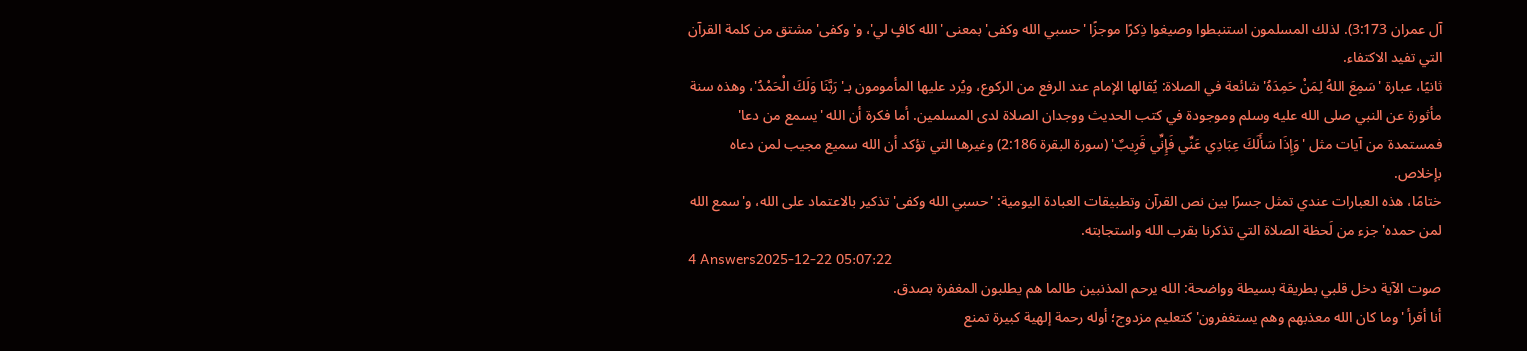آل عمران 3:173). لذلك المسلمون استنبطوا وصيغوا ذِكرًا موجزًا 'حسبي الله وكفى' بمعنى 'الله كافٍ لي'، و'وكفى' مشتق من كلمة القرآن التي تفيد الاكتفاء.
ثانيًا، عبارة 'سَمِعَ اللهُ لِمَنْ حَمِدَهُ' شائعة في الصلاة: يُقالها الإمام عند الرفع من الركوع، ويُرد عليها المأمومون بـ'رَبَّنَا وَلَكَ الْحَمْدُ'، وهذه سنة مأثورة عن النبي صلى الله عليه وسلم وموجودة في كتب الحديث ووجدان الصلاة لدى المسلمين. أما فكرة أن الله 'يسمع من دعا' فمستمدة من آيات مثل 'وَإِذَا سَأَلَكَ عِبَادِي عَنِّي فَإِنِّي قَرِيبٌ' (سورة البقرة 2:186) وغيرها التي تؤكد أن الله سميع مجيب لمن دعاه بإخلاص.
ختامًا، هذه العبارات عندي تمثل جسرًا بين نص القرآن وتطبيقات العبادة اليومية: 'حسبي الله وكفى' تذكير بالاعتماد على الله، و'سمع الله لمن حمده' جزء من لَحظة الصلاة التي تذكرنا بقرب الله واستجابته.
4 Answers2025-12-22 05:07:22
صوت الآية دخل قلبي بطريقة بسيطة وواضحة: الله يرحم المذنبين طالما هم يطلبون المغفرة بصدق.
أنا أقرأ 'وما كان الله معذبهم وهم يستغفرون' كتعليم مزدوج؛ أوله رحمة إلهية كبيرة تمنع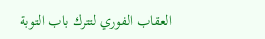العقاب الفوري لتترك باب التوبة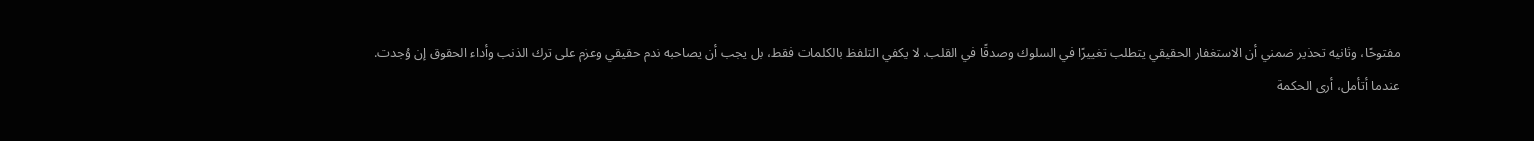مفتوحًا، وثانيه تحذير ضمني أن الاستغفار الحقيقي يتطلب تغييرًا في السلوك وصدقًا في القلب. لا يكفي التلفظ بالكلمات فقط، بل يجب أن يصاحبه ندم حقيقي وعزم على ترك الذنب وأداء الحقوق إن وُجدت.
عندما أتأمل، أرى الحكمة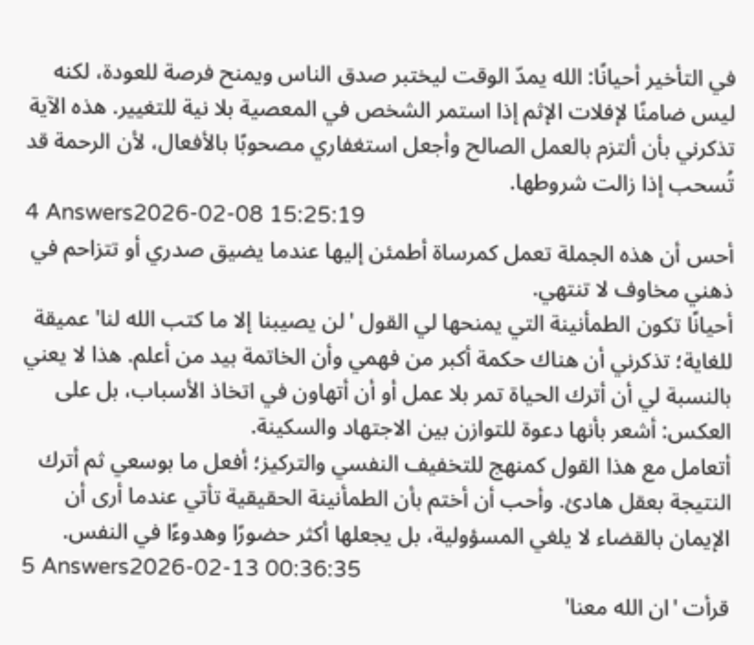في التأخير أحيانًا: الله يمدّ الوقت ليختبر صدق الناس ويمنح فرصة للعودة، لكنه ليس ضامنًا لإفلات الإثم إذا استمر الشخص في المعصية بلا نية للتغيير. هذه الآية تذكرني بأن ألتزم بالعمل الصالح وأجعل استغفاري مصحوبًا بالأفعال، لأن الرحمة قد تُسحب إذا زالت شروطها.
4 Answers2026-02-08 15:25:19
أحس أن هذه الجملة تعمل كمرساة أطمئن إليها عندما يضيق صدري أو تتزاحم في ذهني مخاوف لا تنتهي.
أحيانًا تكون الطمأنينة التي يمنحها لي القول 'لن يصيبنا إلا ما كتب الله لنا' عميقة للغاية؛ تذكرني أن هناك حكمة أكبر من فهمي وأن الخاتمة بيد من أعلم. هذا لا يعني بالنسبة لي أن أترك الحياة تمر بلا عمل أو أن أتهاون في اتخاذ الأسباب، بل على العكس: أشعر بأنها دعوة للتوازن بين الاجتهاد والسكينة.
أتعامل مع هذا القول كمنهج للتخفيف النفسي والتركيز؛ أفعل ما بوسعي ثم أترك النتيجة بعقل هادئ. وأحب أن أختم بأن الطمأنينة الحقيقية تأتي عندما أرى أن الإيمان بالقضاء لا يلغي المسؤولية، بل يجعلها أكثر حضورًا وهدوءًا في النفس.
5 Answers2026-02-13 00:36:35
قرأت 'ان الله معنا'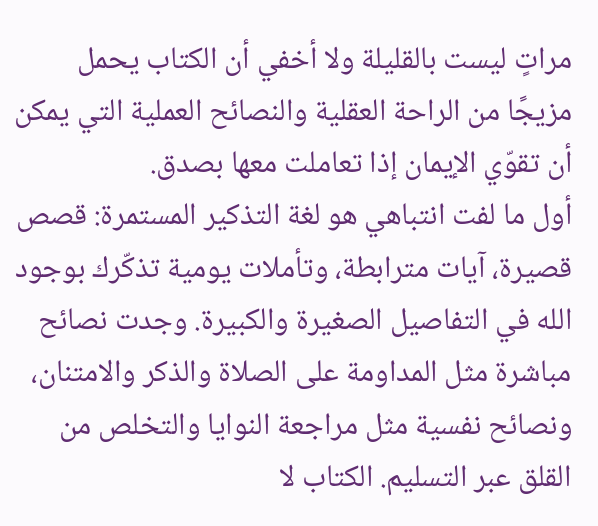مراتٍ ليست بالقليلة ولا أخفي أن الكتاب يحمل مزيجًا من الراحة العقلية والنصائح العملية التي يمكن أن تقوّي الإيمان إذا تعاملت معها بصدق.
أول ما لفت انتباهي هو لغة التذكير المستمرة: قصص قصيرة، آيات مترابطة، وتأملات يومية تذكّرك بوجود الله في التفاصيل الصغيرة والكبيرة. وجدت نصائح مباشرة مثل المداومة على الصلاة والذكر والامتنان، ونصائح نفسية مثل مراجعة النوايا والتخلص من القلق عبر التسليم. الكتاب لا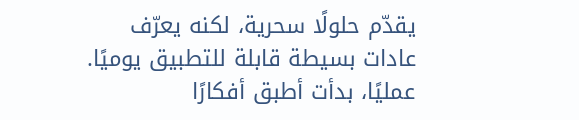يقدّم حلولًا سحرية، لكنه يعرّف عادات بسيطة قابلة للتطبيق يوميًا.
عمليًا، بدأت أطبق أفكارًا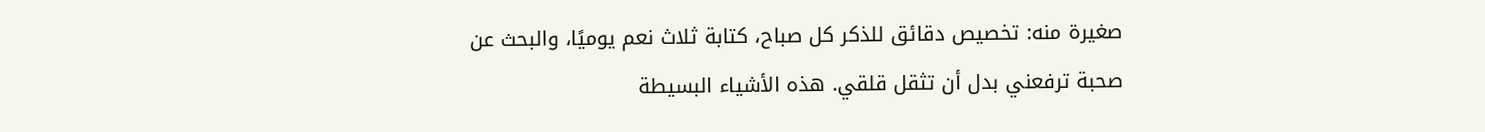صغيرة منه: تخصيص دقائق للذكر كل صباح، كتابة ثلاث نعم يوميًا، والبحث عن صحبة ترفعني بدل أن تثقل قلقي. هذه الأشياء البسيطة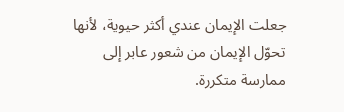جعلت الإيمان عندي أكثر حيوية، لأنها تحوّل الإيمان من شعور عابر إلى ممارسة متكررة.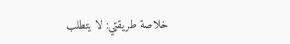خلاصة طريقتي: لا يتطلب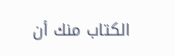الكتاب منك أن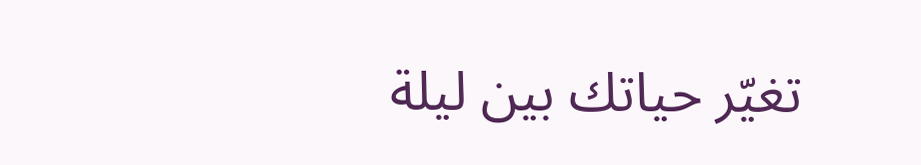تغيّر حياتك بين ليلة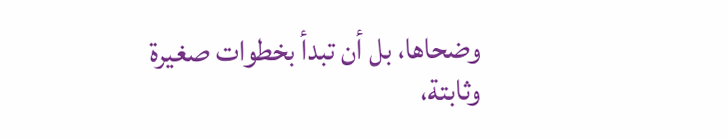وضحاها، بل أن تبدأ بخطوات صغيرة وثابتة،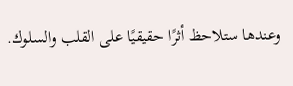وعندها ستلاحظ أثرًا حقيقيًا على القلب والسلوك.